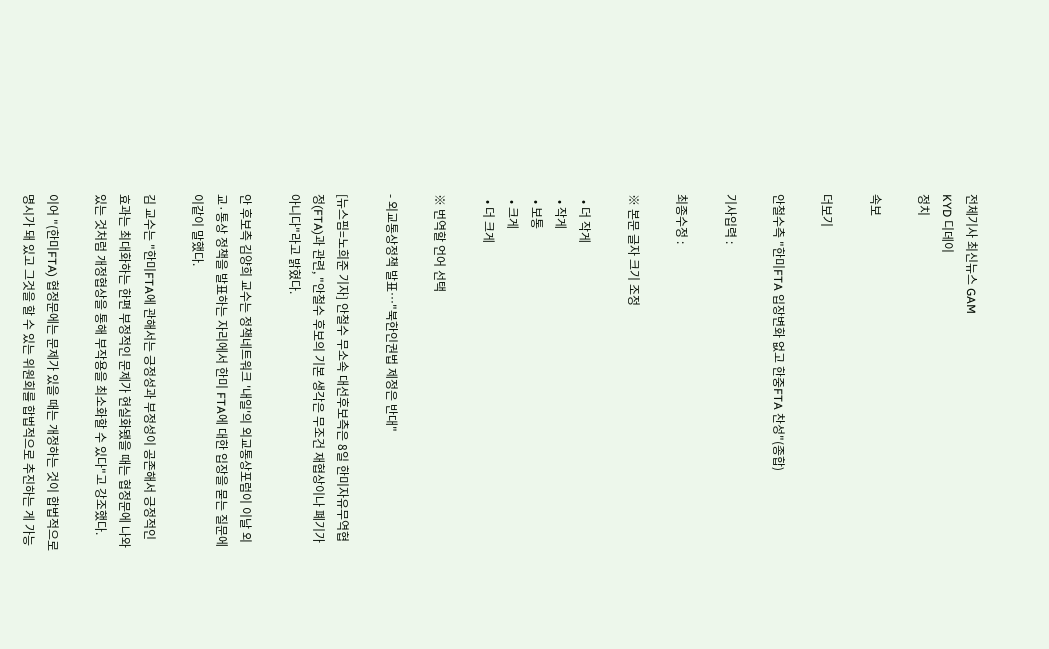전체기사 최신뉴스 GAM
KYD 디데이
정치

속보

더보기

안철수측 "한미FTA 입장변화 없고 한중FTA 찬성"(종합)

기사입력 :

최종수정 :

※ 본문 글자 크기 조정

  • 더 작게
  • 작게
  • 보통
  • 크게
  • 더 크게

※ 번역할 언어 선택

- 외교통상정책 발표…"북한인권법 제정은 반대"

[뉴스핌=노희준 기자] 안철수 무소속 대선후보측은 8일 한미자유무역협정(FTA)과 관련, "안철수 후보의 기본 생각은 무조건 재협상이나 폐기가 아니다"라고 밝혔다.

안 후보측 김양희 교수는 정책네트워크 '내일'의 외교통상포럼이 이날 외교·통상 정책을 발표하는 자리에서 한미 FTA에 대한 입장을 묻는 질문에 이같이 말했다.

김 교수는 "한미FTA에 관해서는 긍정성과 부정성이 공존해서 긍정적인 효과는 최대화하는 한편 부정적인 문제가 현실화됐을 때는 협정문에 나와 있는 것처럼 개정협상을 통해 부작용을 최소화할 수 있다"고 강조했다.

이어 "(한미FTA) 협정문에는 문제가 있을 때는 개정하는 것이 합법적으로 명시가 돼 있고 그것을 할 수 있는 위원회를 합법적으로 추진하는 게 가능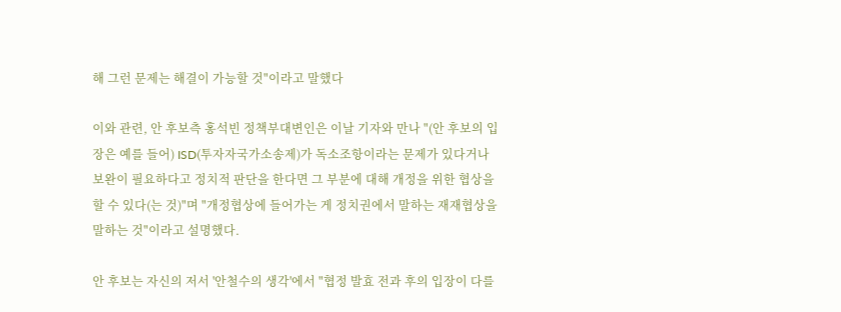해 그런 문제는 해결이 가능할 것"이라고 말했다

이와 관련, 안 후보측 홍석빈 정책부대변인은 이날 기자와 만나 "(안 후보의 입장은 예를 들어) ISD(투자자국가소송제)가 독소조항이라는 문제가 있다거나 보완이 필요하다고 정치적 판단을 한다면 그 부분에 대해 개정을 위한 협상을 할 수 있다(는 것)"며 "개정협상에 들어가는 게 정치권에서 말하는 재재협상을 말하는 것"이라고 설명했다.

안 후보는 자신의 저서 '안철수의 생각'에서 "협정 발효 전과 후의 입장이 다를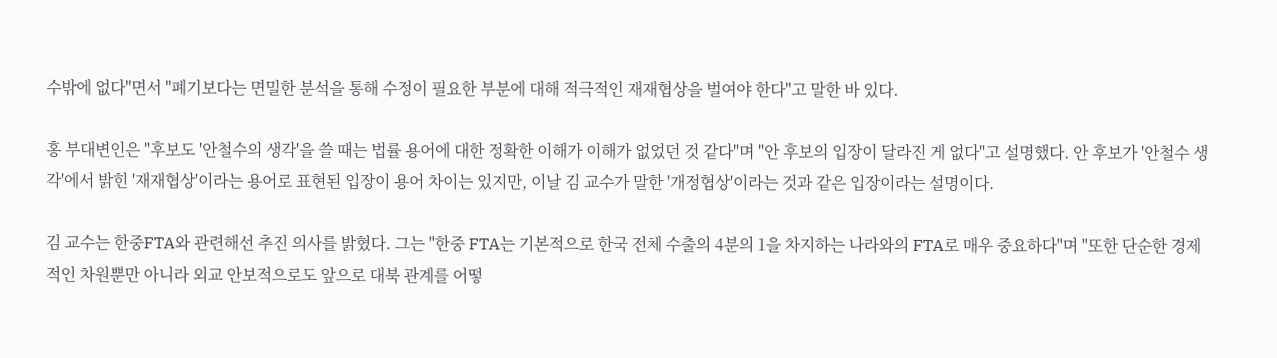수밖에 없다"면서 "폐기보다는 면밀한 분석을 통해 수정이 필요한 부분에 대해 적극적인 재재협상을 벌여야 한다"고 말한 바 있다.

홍 부대변인은 "후보도 '안철수의 생각'을 쓸 때는 법률 용어에 대한 정확한 이해가 이해가 없었던 것 같다"며 "안 후보의 입장이 달라진 게 없다"고 설명했다. 안 후보가 '안철수 생각'에서 밝힌 '재재협상'이라는 용어로 표현된 입장이 용어 차이는 있지만, 이날 김 교수가 말한 '개정협상'이라는 것과 같은 입장이라는 설명이다.

김 교수는 한중FTA와 관련해선 추진 의사를 밝혔다. 그는 "한중 FTA는 기본적으로 한국 전체 수출의 4분의 1을 차지하는 나라와의 FTA로 매우 중요하다"며 "또한 단순한 경제적인 차원뿐만 아니라 외교 안보적으로도 앞으로 대북 관계를 어떻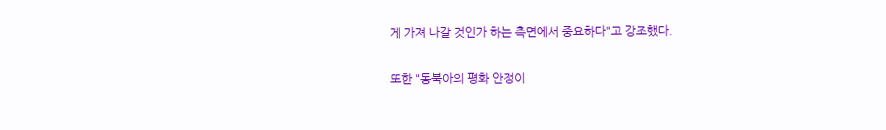게 가져 나갈 것인가 하는 측면에서 중요하다"고 강조했다.

또한 "동북아의 평화 안정이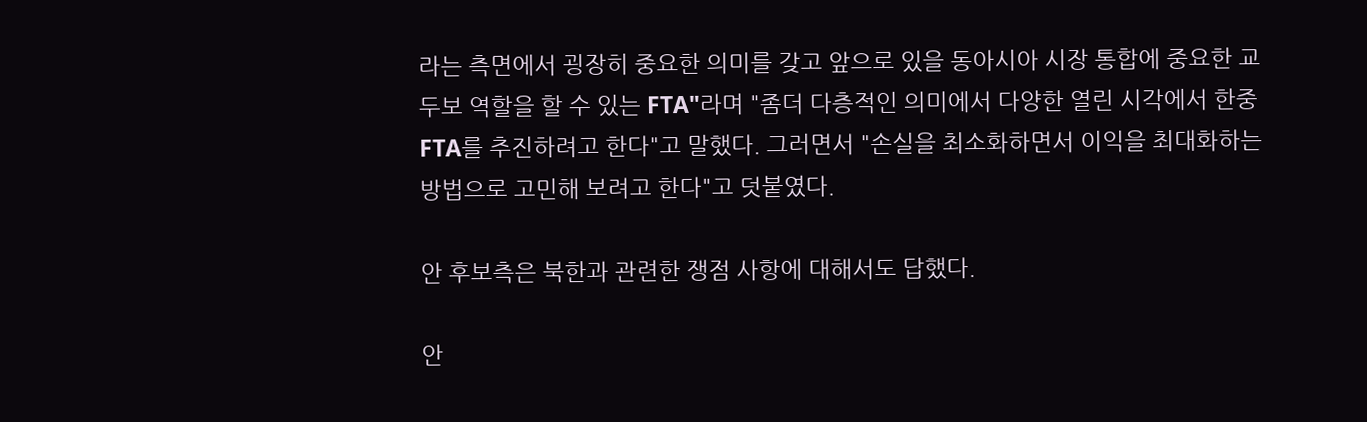라는 측면에서 굉장히 중요한 의미를 갖고 앞으로 있을 동아시아 시장 통합에 중요한 교두보 역할을 할 수 있는 FTA"라며 "좀더 다층적인 의미에서 다양한 열린 시각에서 한중 FTA를 추진하려고 한다"고 말했다. 그러면서 "손실을 최소화하면서 이익을 최대화하는 방법으로 고민해 보려고 한다"고 덧붙였다.

안 후보측은 북한과 관련한 쟁점 사항에 대해서도 답했다.

안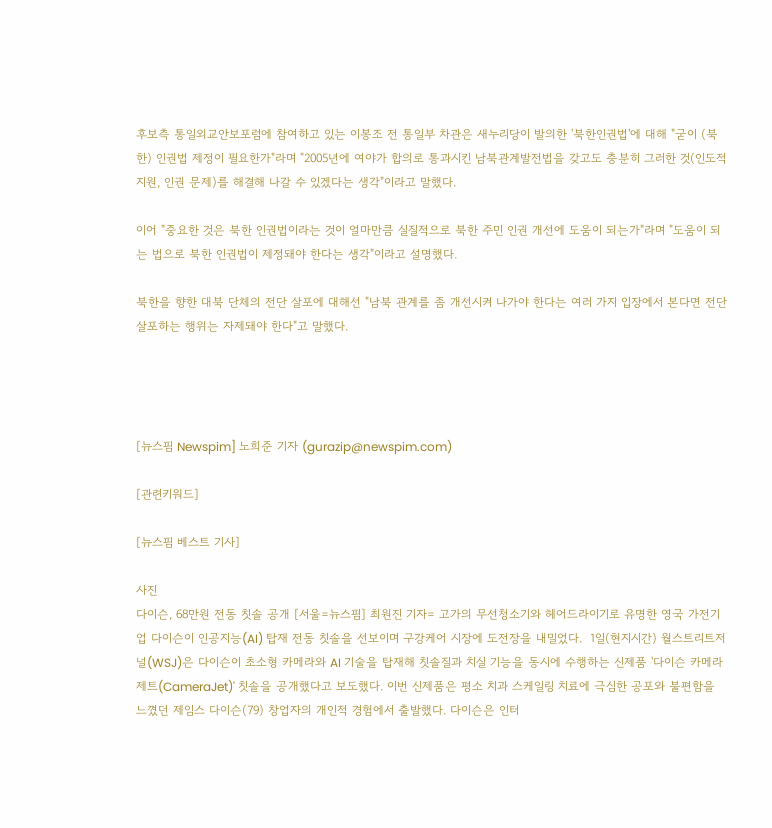후보측 통일외교안보포럼에 참여하고 있는 이봉조 전 통일부 차관은 새누리당이 발의한 '북한인권법'에 대해 "굳이 (북한) 인권법 제정이 필요한가"라며 "2005년에 여야가 합의로 통과시킨 남북관계발전법을 갖고도 충분히 그러한 것(인도적 지원, 인권 문제)를 해결해 나갈 수 있겠다는 생각"이라고 말했다.

이어 "중요한 것은 북한 인권법이라는 것이 얼마만큼 실질적으로 북한 주민 인권 개선에 도움이 되는가"라며 "도움이 되는 법으로 북한 인권법이 제정돼야 한다는 생각"이라고 설명했다.

북한을 향한 대북 단체의 전단 살포에 대해선 "남북 관계를 좀 개선시켜 나가야 한다는 여러 가지 입장에서 본다면 전단 살포하는 행위는 자제돼야 한다"고 말했다.




[뉴스핌 Newspim] 노희준 기자 (gurazip@newspim.com)

[관련키워드]

[뉴스핌 베스트 기사]

사진
다이슨, 68만원 전동 칫솔 공개 [서울=뉴스핌] 최원진 기자= 고가의 무선청소기와 헤어드라이기로 유명한 영국 가전기업 다이슨이 인공지능(AI) 탑재 전동 칫솔을 선보이며 구강케어 시장에 도전장을 내밀었다.  1일(현지시간) 월스트리트저널(WSJ)은 다이슨이 초소형 카메라와 AI 기술을 탑재해 칫솔질과 치실 기능을 동시에 수행하는 신제품 '다이슨 카메라제트(CameraJet)' 칫솔을 공개했다고 보도했다. 이번 신제품은 평소 치과 스케일링 치료에 극심한 공포와 불편함을 느꼈던 제임스 다이슨(79) 창업자의 개인적 경험에서 출발했다. 다이슨은 인터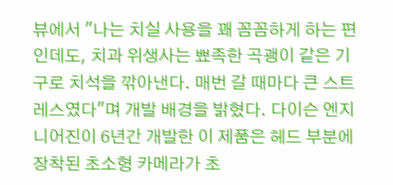뷰에서 "나는 치실 사용을 꽤 꼼꼼하게 하는 편인데도, 치과 위생사는 뾰족한 곡괭이 같은 기구로 치석을 깎아낸다. 매번 갈 때마다 큰 스트레스였다"며 개발 배경을 밝혔다. 다이슨 엔지니어진이 6년간 개발한 이 제품은 헤드 부분에 장착된 초소형 카메라가 초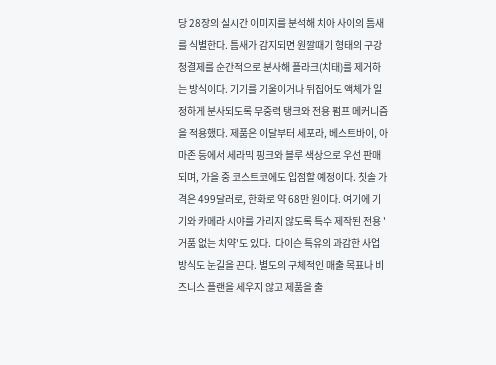당 28장의 실시간 이미지를 분석해 치아 사이의 틈새를 식별한다. 틈새가 감지되면 원깔때기 형태의 구강청결제를 순간적으로 분사해 플라크(치태)를 제거하는 방식이다. 기기를 기울이거나 뒤집어도 액체가 일정하게 분사되도록 무중력 탱크와 전용 펌프 메커니즘을 적용했다. 제품은 이달부터 세포라, 베스트바이, 아마존 등에서 세라믹 핑크와 블루 색상으로 우선 판매되며, 가을 중 코스트코에도 입점할 예정이다. 칫솔 가격은 499달러로, 한화로 약 68만 원이다. 여기에 기기와 카메라 시야를 가리지 않도록 특수 제작된 전용 '거품 없는 치약'도 있다.  다이슨 특유의 과감한 사업 방식도 눈길을 끈다. 별도의 구체적인 매출 목표나 비즈니스 플랜을 세우지 않고 제품을 출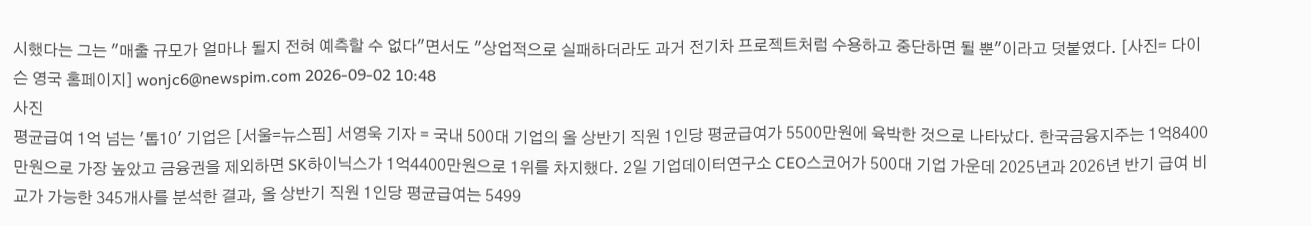시했다는 그는 "매출 규모가 얼마나 될지 전혀 예측할 수 없다"면서도 "상업적으로 실패하더라도 과거 전기차 프로젝트처럼 수용하고 중단하면 될 뿐"이라고 덧붙였다. [사진= 다이슨 영국 홈페이지] wonjc6@newspim.com 2026-09-02 10:48
사진
평균급여 1억 넘는 '톱10' 기업은 [서울=뉴스핌] 서영욱 기자 = 국내 500대 기업의 올 상반기 직원 1인당 평균급여가 5500만원에 육박한 것으로 나타났다. 한국금융지주는 1억8400만원으로 가장 높았고 금융권을 제외하면 SK하이닉스가 1억4400만원으로 1위를 차지했다. 2일 기업데이터연구소 CEO스코어가 500대 기업 가운데 2025년과 2026년 반기 급여 비교가 가능한 345개사를 분석한 결과, 올 상반기 직원 1인당 평균급여는 5499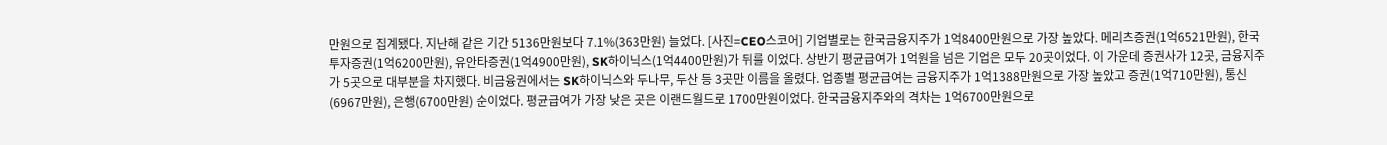만원으로 집계됐다. 지난해 같은 기간 5136만원보다 7.1%(363만원) 늘었다. [사진=CEO스코어] 기업별로는 한국금융지주가 1억8400만원으로 가장 높았다. 메리츠증권(1억6521만원), 한국투자증권(1억6200만원), 유안타증권(1억4900만원), SK하이닉스(1억4400만원)가 뒤를 이었다. 상반기 평균급여가 1억원을 넘은 기업은 모두 20곳이었다. 이 가운데 증권사가 12곳, 금융지주가 5곳으로 대부분을 차지했다. 비금융권에서는 SK하이닉스와 두나무, 두산 등 3곳만 이름을 올렸다. 업종별 평균급여는 금융지주가 1억1388만원으로 가장 높았고 증권(1억710만원), 통신(6967만원), 은행(6700만원) 순이었다. 평균급여가 가장 낮은 곳은 이랜드월드로 1700만원이었다. 한국금융지주와의 격차는 1억6700만원으로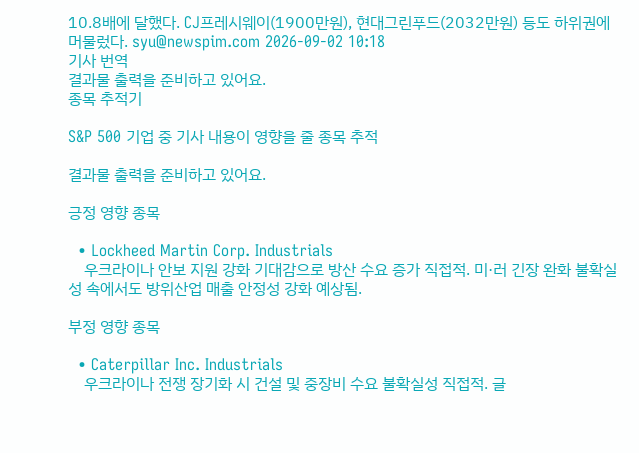10.8배에 달했다. CJ프레시웨이(1900만원), 현대그린푸드(2032만원) 등도 하위권에 머물렀다. syu@newspim.com 2026-09-02 10:18
기사 번역
결과물 출력을 준비하고 있어요.
종목 추적기

S&P 500 기업 중 기사 내용이 영향을 줄 종목 추적

결과물 출력을 준비하고 있어요.

긍정 영향 종목

  • Lockheed Martin Corp. Industrials
    우크라이나 안보 지원 강화 기대감으로 방산 수요 증가 직접적. 미·러 긴장 완화 불확실성 속에서도 방위산업 매출 안정성 강화 예상됨.

부정 영향 종목

  • Caterpillar Inc. Industrials
    우크라이나 전쟁 장기화 시 건설 및 중장비 수요 불확실성 직접적. 글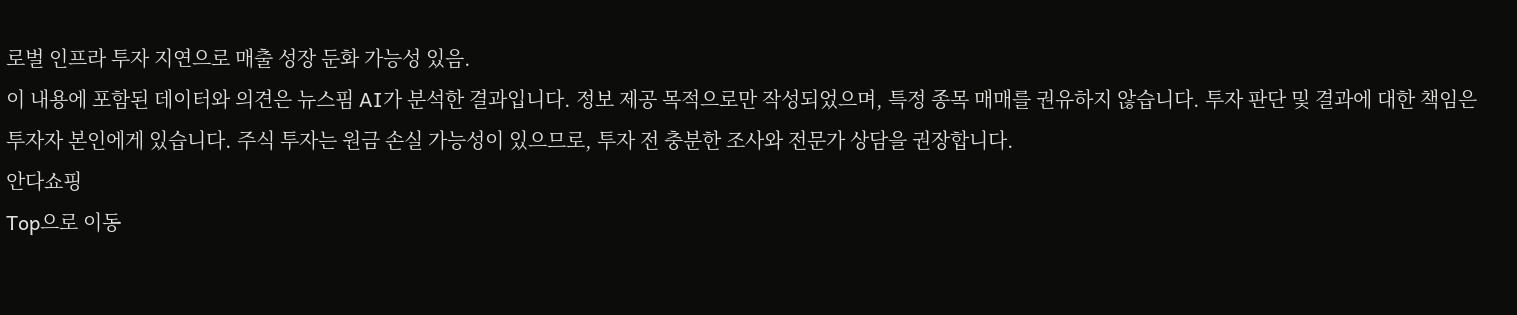로벌 인프라 투자 지연으로 매출 성장 둔화 가능성 있음.
이 내용에 포함된 데이터와 의견은 뉴스핌 AI가 분석한 결과입니다. 정보 제공 목적으로만 작성되었으며, 특정 종목 매매를 권유하지 않습니다. 투자 판단 및 결과에 대한 책임은 투자자 본인에게 있습니다. 주식 투자는 원금 손실 가능성이 있으므로, 투자 전 충분한 조사와 전문가 상담을 권장합니다.
안다쇼핑
Top으로 이동